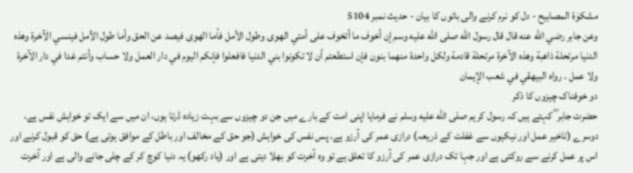مشکوٰۃ المصابیح - دل کو نرم کرنے والی باتوں کا بیان - حدیث نمبر 5104
وعن جابر رضي الله عنه قال قال رسول الله صلى الله عليه وسم إن أخوف ما أتخوف على أمتي الهوى وطول الأمل فأما الهوى فيصد عن الحق وأما طول الأمل فينسي الآخرة وهذه الدنيا مرتحلة ذاهبة وهذه الآخرة مرتحلة قادمة ولكل واحدة منهما بنون فإن استطعتم أن لا تكونوا بني الدنيا فافعلوا فإنكم اليوم في دار العمل ولا حساب وأنتم غدا في دار الآخرة ولا عمل . رواه البيهقي في شعب الإيمان
دو خوفناک چیزوں کا ذکر
حضرت جابر ؓ کہتے ہیں کہ رسول کریم صلى الله عليه وسلم نے فرمایا اپنی امت کے بارے میں جن دو چیزوں سے بہت زیادہ ڈرتا ہوں، ان میں سے ایک تو خواہش نفس ہے، دوسرے (تاخیر عمل اور نیکیوں سے غفلت کے ذریعہ) درازی عمر کی آرزو ہے، پس نفس کی خواہش (جو حق کے مخالف اور باطل کے موافق ہوتی ہے) حق کو قبول کرنے اور اس پر عمل کرنے سے روکتی ہے اور جہا تک درازی عمر کی آرزو کا تعلق ہے تو وہ آخرت کو بھلا دیتی ہے اور (یاد رکھو) یہ دنیا کوچ کر کے چلی جانے والی ہے اور آخرت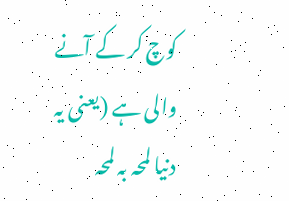کوچ کر کے آنے والی ہے (یعنی یہ دنیا لمحہ بہ لمحہ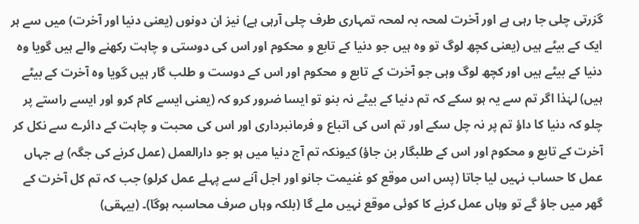گزرتی چلی جا رہی ہے اور آخرت لمحہ بہ لمحہ تمہاری طرف چلی آرہی ہے) نیز ان دونوں (یعنی دنیا اور آخرت) میں سے ہر ایک کے بیٹے ہیں (یعنی کچھ لوگ تو وہ ہیں جو دنیا کے تابع و محکوم اور اس کی دوستی و چاہت رکھنے والے ہیں گویا وہ دنیا کے بیٹے ہیں اور کچھ لوگ وہی جو آخرت کے تابع و محکوم اور اس کے دوست و طلب گار ہیں گویا وہ آخرت کے بیٹے ہیں) لہٰذا اگر تم سے یہ ہو سکے کہ تم دنیا کے بیٹے نہ بنو تو ایسا ضرور کرو کہ (یعنی ایسے کام کرو اور ایسے راستے پر چلو کہ دنیا کا داؤ تم پر نہ چل سکے اور تم اس کی اتباع و فرمانبرداری اور اس کی محبت و چاہت کے دائرے سے نکل کر آخرت کے تابع و محکوم اور اس کے طلبگار بن جاؤ) کیونکہ تم آج دنیا میں ہو جو دارالعمل (عمل کرنے کی جگہ) ہے جہاں عمل کا حساب نہیں لیا جاتا (پس اس موقع کو غنیمت جانو اور اجل آنے سے پہلے عمل کرلو) جب کہ تم کل آخرت کے گھر میں جاؤ گے تو وہاں عمل کرنے کا کوئی موقع نہیں ملے گا (بلکہ وہاں صرف محاسبہ ہوگا)۔ (بیہقی)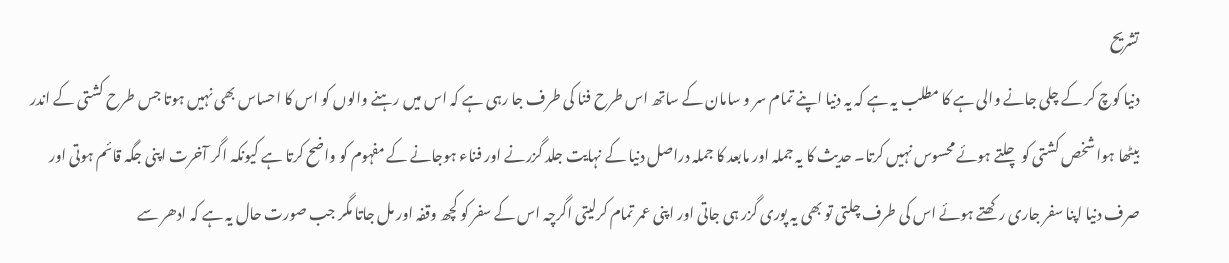تشریح
دنیا کوچ کر کے چلی جانے والی ہے کا مطلب یہ ہے کہ یہ دنیا اپنے تمام سر و سامان کے ساتھ اس طرح فنا کی طرف جا رہی ہے کہ اس میں رہنے والوں کو اس کا احساس بھی نہیں ہوتا جس طرح کشتی کے اندر بیٹھا ہوا شخص کشتی کو چلتے ہوئے محسوس نہیں کرتا۔ حدیث کا یہ جملہ اور مابعد کا جملہ دراصل دنیا کے نہایت جلد گزرنے اور فناء ہوجانے کے مفہوم کو واضح کرتا ہے کیونکہ اگر آخرت اپنی جگہ قائم ہوتی اور صرف دنیا اپنا سفر جاری رکھتے ہوئے اس کی طرف چلتی تو بھی یہ پوری گزر ہی جاتی اور اپنی عمر تمام کرلیتی اگرچہ اس کے سفر کو کچھ وقفہ اور مل جاتا مگر جب صورت حال یہ ہے کہ ادھر سے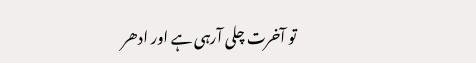تو آخرت چلی آرہی ہے اور ادھر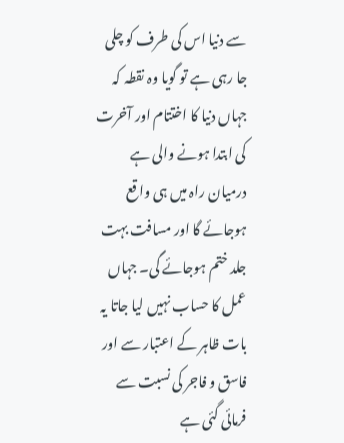سے دنیا اس کی طرف کو چلی جا رہی ہے تو گویا وہ نقطہ کہ جہاں دنیا کا اختتام اور آخرت کی ابتدا ہونے والی ہے درمیان راہ میں ہی واقع ہوجائے گا اور مسافت بہت جلد ختم ہوجائے گی۔ جہاں عمل کا حساب نہیں لیا جاتا یہ بات ظاہر کے اعتبار سے اور فاسق و فاجر کی نسبت سے فرمائی گئی ہے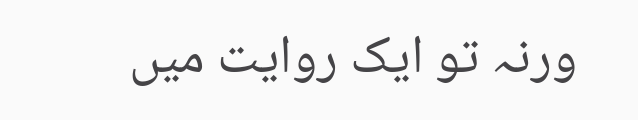ورنہ تو ایک روایت میں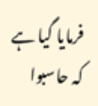فرمایا گیا ہے کہ حاسبوا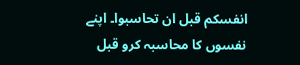انفسکم قبل ان تحاسبوا۔ اپنے نفسوں کا محاسبہ کرو قبل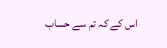اس کے کہ تم سے حساب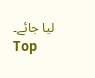لیا جائے۔
Top